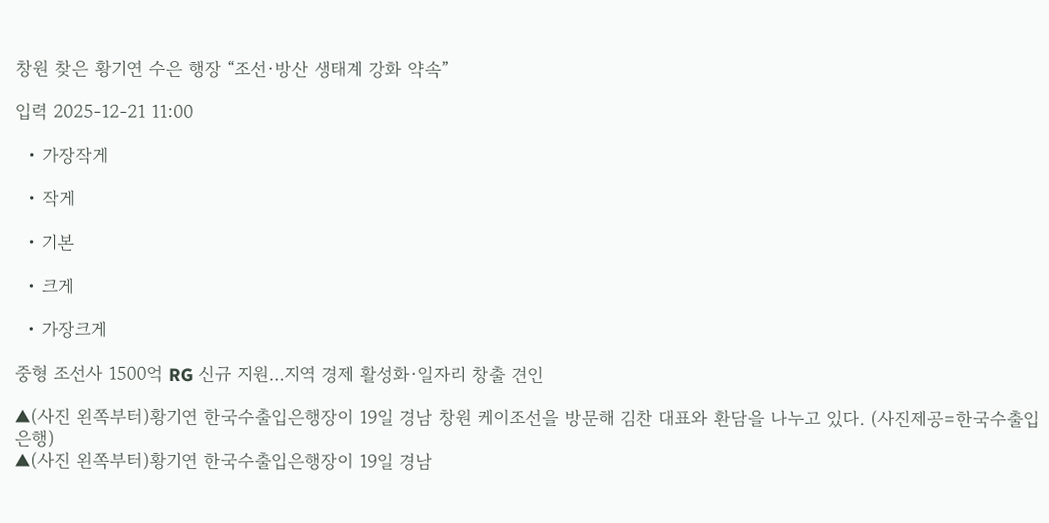창원 찾은 황기연 수은 행장 “조선·방산 생태계 강화 약속”

입력 2025-12-21 11:00

  • 가장작게

  • 작게

  • 기본

  • 크게

  • 가장크게

중형 조선사 1500억 RG 신규 지원…지역 경제 활성화·일자리 창출 견인

▲(사진 왼쪽부터)황기연 한국수출입은행장이 19일 경남 창원 케이조선을 방문해 김찬 대표와 환담을 나누고 있다. (사진제공=한국수출입은행)
▲(사진 왼쪽부터)황기연 한국수출입은행장이 19일 경남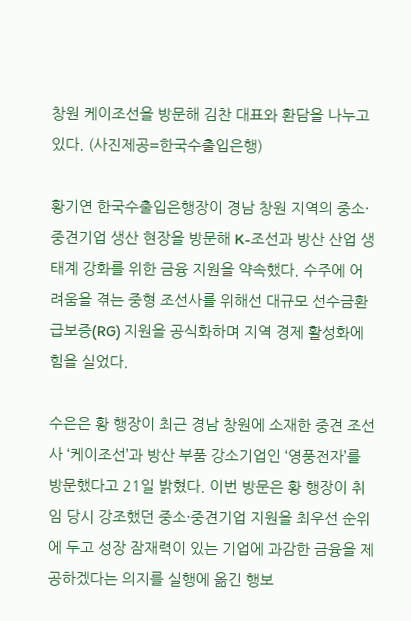창원 케이조선을 방문해 김찬 대표와 환담을 나누고 있다. (사진제공=한국수출입은행)

황기연 한국수출입은행장이 경남 창원 지역의 중소·중견기업 생산 현장을 방문해 K-조선과 방산 산업 생태계 강화를 위한 금융 지원을 약속했다. 수주에 어려움을 겪는 중형 조선사를 위해선 대규모 선수금환급보증(RG) 지원을 공식화하며 지역 경제 활성화에 힘을 실었다.

수은은 황 행장이 최근 경남 창원에 소재한 중견 조선사 ‘케이조선’과 방산 부품 강소기업인 ‘영풍전자’를 방문했다고 21일 밝혔다. 이번 방문은 황 행장이 취임 당시 강조했던 중소·중견기업 지원을 최우선 순위에 두고 성장 잠재력이 있는 기업에 과감한 금융을 제공하겠다는 의지를 실행에 옮긴 행보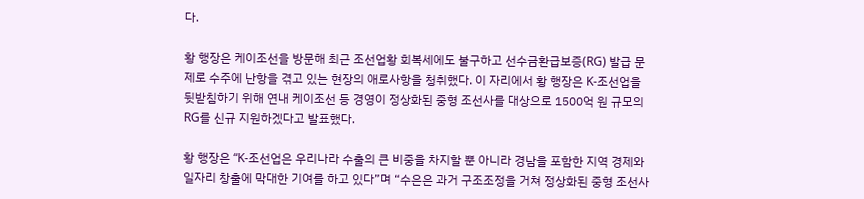다.

황 행장은 케이조선을 방문해 최근 조선업황 회복세에도 불구하고 선수금환급보증(RG) 발급 문제로 수주에 난항을 겪고 있는 현장의 애로사항을 청취했다. 이 자리에서 황 행장은 K-조선업을 뒷받침하기 위해 연내 케이조선 등 경영이 정상화된 중형 조선사를 대상으로 1500억 원 규모의 RG를 신규 지원하겠다고 발표했다.

황 행장은 “K-조선업은 우리나라 수출의 큰 비중을 차지할 뿐 아니라 경남을 포함한 지역 경제와 일자리 창출에 막대한 기여를 하고 있다”며 “수은은 과거 구조조정을 거쳐 정상화된 중형 조선사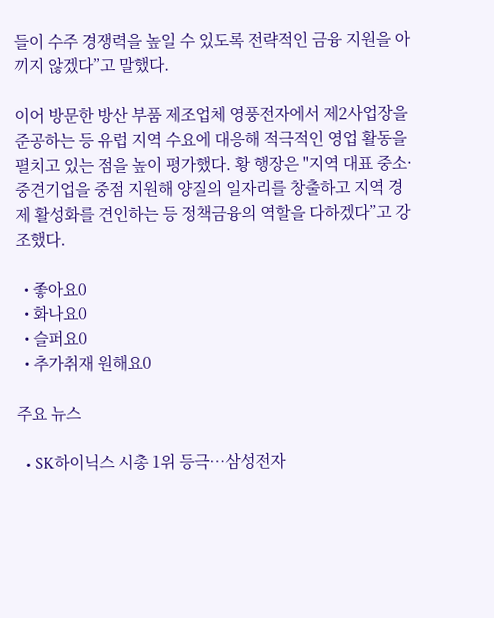들이 수주 경쟁력을 높일 수 있도록 전략적인 금융 지원을 아끼지 않겠다”고 말했다.

이어 방문한 방산 부품 제조업체 영풍전자에서 제2사업장을 준공하는 등 유럽 지역 수요에 대응해 적극적인 영업 활동을 펼치고 있는 점을 높이 평가했다. 황 행장은 "지역 대표 중소·중견기업을 중점 지원해 양질의 일자리를 창출하고 지역 경제 활성화를 견인하는 등 정책금융의 역할을 다하겠다”고 강조했다.

  • 좋아요0
  • 화나요0
  • 슬퍼요0
  • 추가취재 원해요0

주요 뉴스

  • SK하이닉스 시총 1위 등극…삼성전자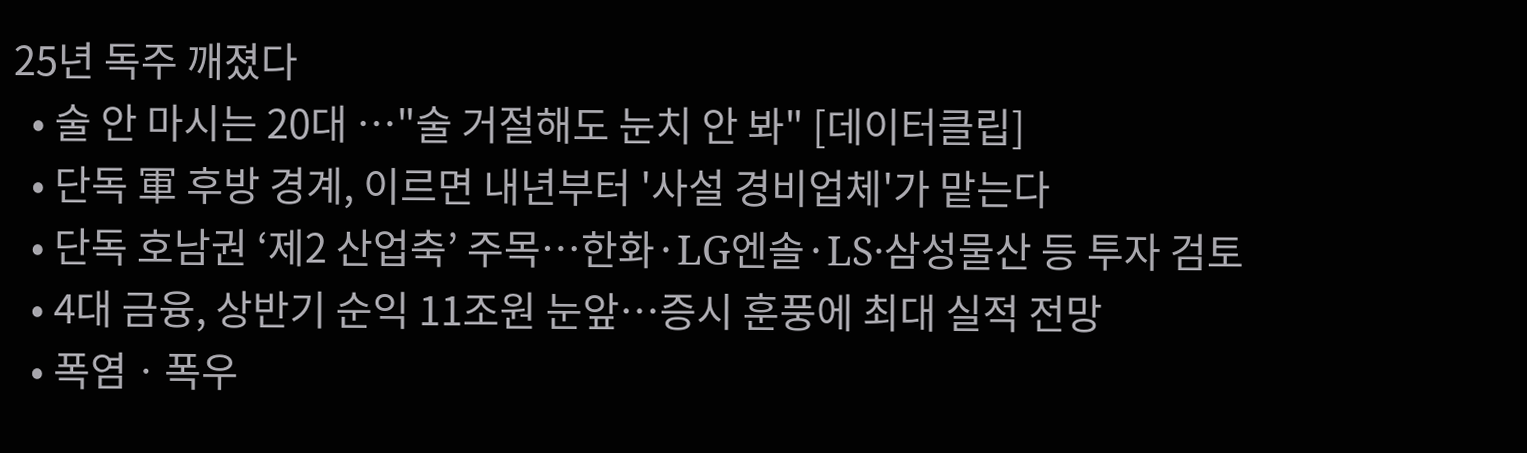25년 독주 깨졌다
  • 술 안 마시는 20대 …"술 거절해도 눈치 안 봐" [데이터클립]
  • 단독 軍 후방 경계, 이르면 내년부터 '사설 경비업체'가 맡는다
  • 단독 호남권 ‘제2 산업축’ 주목…한화·LG엔솔·LS·삼성물산 등 투자 검토
  • 4대 금융, 상반기 순익 11조원 눈앞⋯증시 훈풍에 최대 실적 전망
  • 폭염ㆍ폭우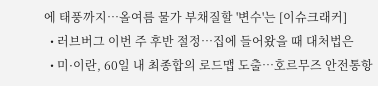에 태풍까지⋯올여름 물가 부채질할 '변수'는 [이슈크래커]
  • 러브버그 이번 주 후반 절정⋯집에 들어왔을 때 대처법은
  • 미·이란, 60일 내 최종합의 로드맵 도출…호르무즈 안전통항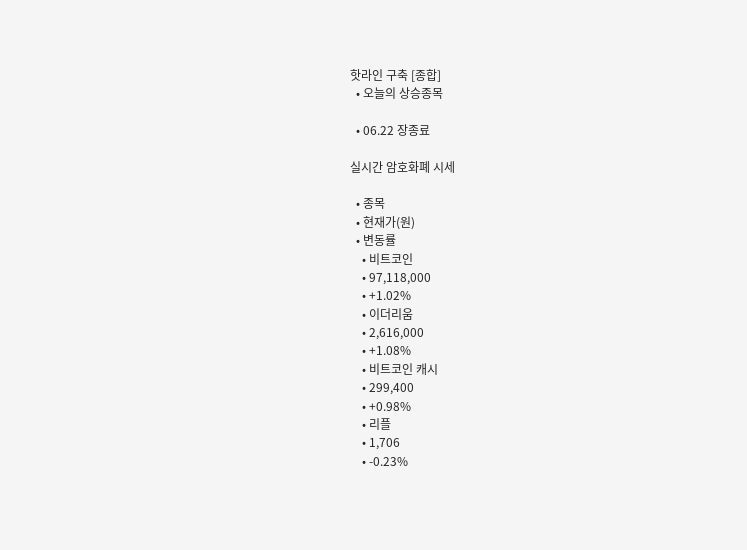핫라인 구축 [종합]
  • 오늘의 상승종목

  • 06.22 장종료

실시간 암호화폐 시세

  • 종목
  • 현재가(원)
  • 변동률
    • 비트코인
    • 97,118,000
    • +1.02%
    • 이더리움
    • 2,616,000
    • +1.08%
    • 비트코인 캐시
    • 299,400
    • +0.98%
    • 리플
    • 1,706
    • -0.23%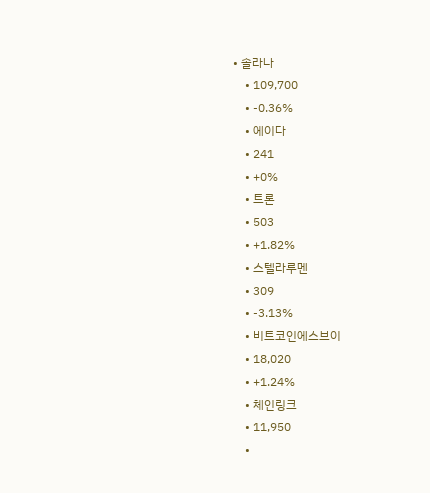• 솔라나
    • 109,700
    • -0.36%
    • 에이다
    • 241
    • +0%
    • 트론
    • 503
    • +1.82%
    • 스텔라루멘
    • 309
    • -3.13%
    • 비트코인에스브이
    • 18,020
    • +1.24%
    • 체인링크
    • 11,950
    •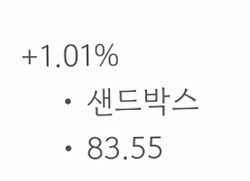+1.01%
    • 샌드박스
    • 83.55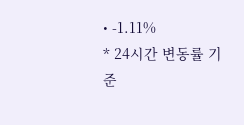• -1.11%
* 24시간 변동률 기준